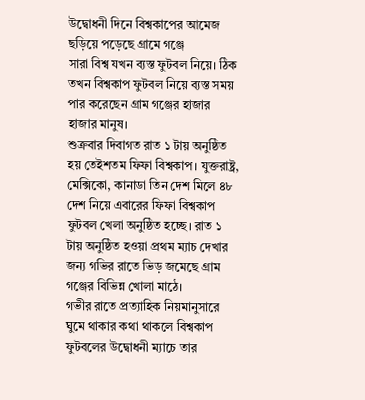উদ্বোধনী দিনে বিশ্বকাপের আমেজ ছড়িয়ে পড়েছে গ্রামে গঞ্জে
সারা বিশ্ব যখন ব্যস্ত ফুটবল নিয়ে। ঠিক তখন বিশ্বকাপ ফুটবল নিয়ে ব্যস্ত সময় পার করেছেন গ্রাম গঞ্জের হাজার হাজার মানুষ।
শুক্রবার দিবাগত রাত ১ টায় অনুষ্ঠিত হয় তেইশতম ফিফা বিশ্বকাপ। যুক্তরাষ্ট্র, মেক্সিকো, কানাডা তিন দেশ মিলে ৪৮ দেশ নিয়ে এবারের ফিফা বিশ্বকাপ ফুটবল খেলা অনুষ্ঠিত হচ্ছে। রাত ১ টায় অনুষ্ঠিত হওয়া প্রথম ম্যাচ দেখার জন্য গভির রাতে ভিড় জমেছে গ্রাম গঞ্জের বিভিন্ন খোলা মাঠে।
গভীর রাতে প্রত্যাহিক নিয়মানুসারে ঘুমে থাকার কথা থাকলে বিশ্বকাপ ফুটবলের উদ্বোধনী ম্যাচে তার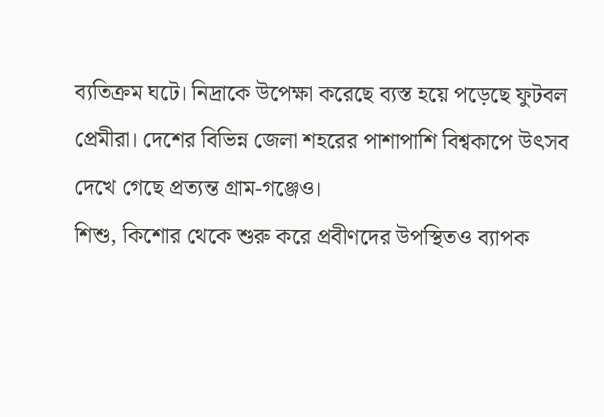ব্যতিক্রম ঘটে। নিদ্রাকে উপেক্ষা করেছে ব্যস্ত হয়ে পড়েছে ফুটবল প্রেমীরা। দেশের বিভিন্ন জেলা শহরের পাশাপাশি বিশ্বকাপে উৎসব দেখে গেছে প্রত্যন্ত গ্রাম-গঞ্জেও।
শিশু, কিশোর থেকে শুরু করে প্রবীণদের উপস্থিতও ব্যাপক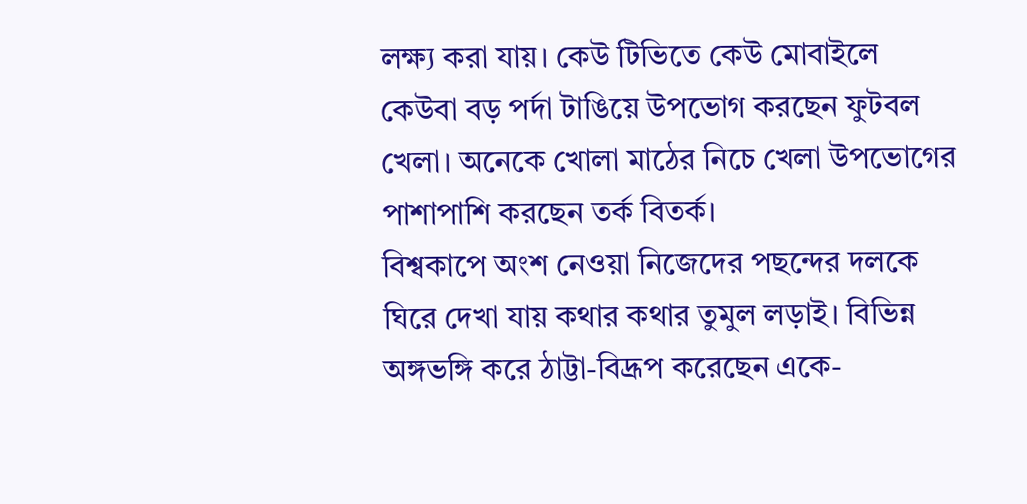লক্ষ্য করা যায়। কেউ টিভিতে কেউ মোবাইলে কেউবা বড় পর্দা টাঙিয়ে উপভোগ করছেন ফুটবল খেলা। অনেকে খোলা মাঠের নিচে খেলা উপভোগের পাশাপাশি করছেন তর্ক বিতর্ক।
বিশ্বকাপে অংশ নেওয়া নিজেদের পছন্দের দলকে ঘিরে দেখা যায় কথার কথার তুমুল লড়াই। বিভিন্ন অঙ্গভঙ্গি করে ঠাট্টা-বিদ্রূপ করেছেন একে-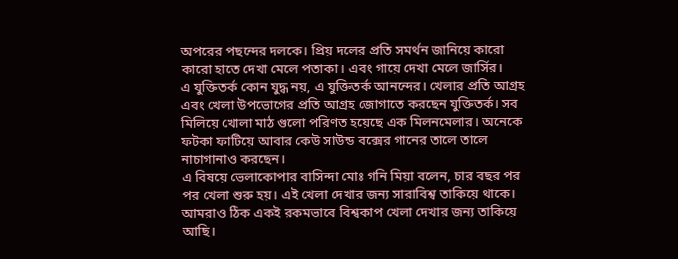অপরের পছন্দের দলকে। প্রিয় দলের প্রতি সমর্থন জানিয়ে কারো কারো হাতে দেখা মেলে পতাকা। এবং গায়ে দেখা মেলে জার্সির।
এ যুক্তিতর্ক কোন যুদ্ধ নয়, এ যুক্তিতর্ক আনন্দের। খেলার প্রতি আগ্রহ এবং খেলা উপভোগের প্রতি আগ্রহ জোগাতে করছেন যুক্তিতর্ক। সব মিলিয়ে খোলা মাঠ গুলো পরিণত হয়েছে এক মিলনমেলার। অনেকে ফটকা ফাটিয়ে আবার কেউ সাউন্ড বক্সের গানের তালে তালে নাচাগানাও করছেন।
এ বিষয়ে ভেলাকোপার বাসিন্দা মোঃ গনি মিয়া বলেন, চার বছর পর পর খেলা শুরু হয়। এই খেলা দেখার জন্য সারাবিশ্ব তাকিয়ে থাকে। আমরাও ঠিক একই রকমভাবে বিশ্বকাপ খেলা দেখার জন্য তাকিয়ে আছি।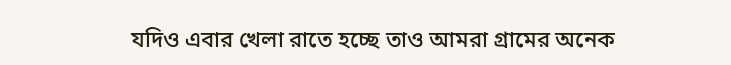যদিও এবার খেলা রাতে হচ্ছে তাও আমরা গ্রামের অনেক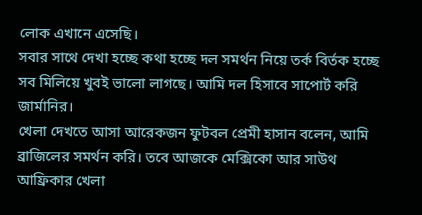লোক এখানে এসেছি।
সবার সাথে দেখা হচ্ছে কথা হচ্ছে দল সমর্থন নিয়ে তর্ক বির্তক হচ্ছে সব মিলিয়ে খুবই ভালো লাগছে। আমি দল হিসাবে সাপোর্ট করি জার্মানির।
খেলা দেখতে আসা আরেকজন ফুটবল প্রেমী হাসান বলেন, আমি ব্রাজিলের সমর্থন করি। তবে আজকে মেক্সিকো আর সাউথ আফ্রিকার খেলা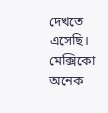দেখতে এসেছি। মেক্সিকো অনেক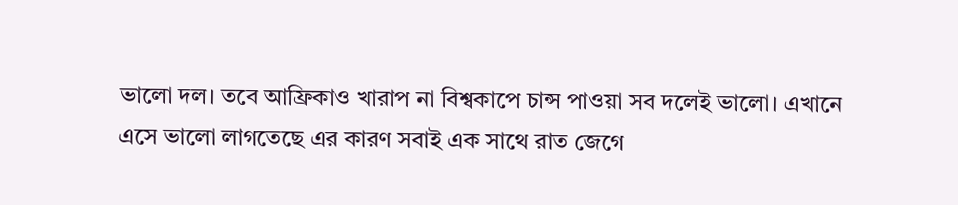ভালো দল। তবে আফ্রিকাও খারাপ না বিশ্বকাপে চান্স পাওয়া সব দলেই ভালো। এখানে এসে ভালো লাগতেছে এর কারণ সবাই এক সাথে রাত জেগে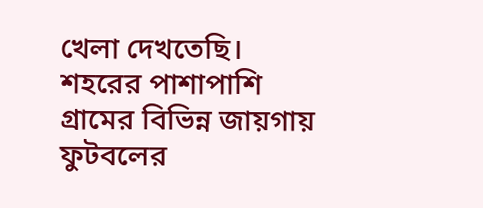খেলা দেখতেছি।
শহরের পাশাপাশি গ্রামের বিভিন্ন জায়গায় ফুটবলের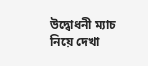উদ্বোধনী ম্যাচ নিয়ে দেখা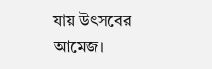যায় উৎসবের আমেজ।